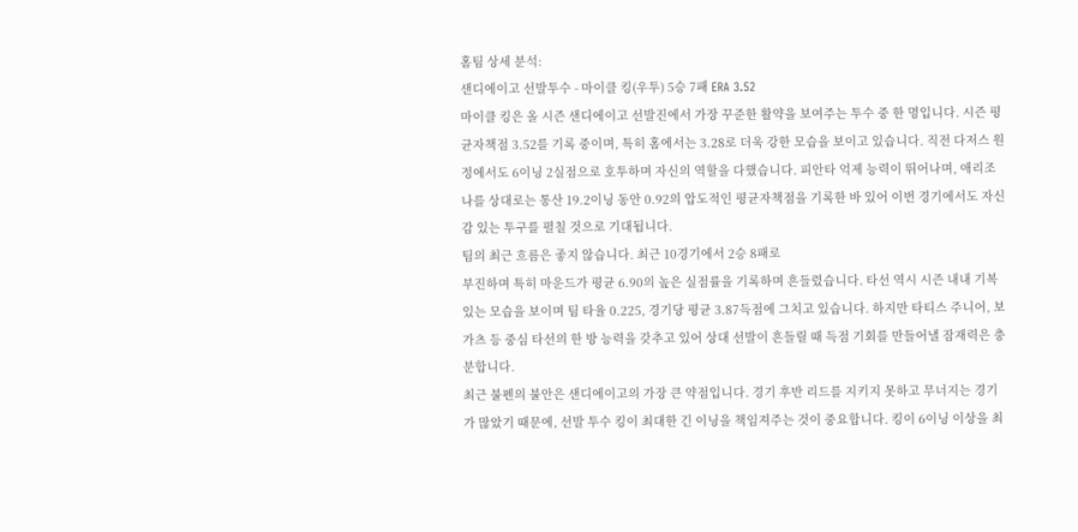홈팀 상세 분석:
샌디에이고 선발투수 - 마이클 킹(우투) 5승 7패 ERA 3.52
마이클 킹은 올 시즌 샌디에이고 선발진에서 가장 꾸준한 활약을 보여주는 투수 중 한 명입니다. 시즌 평균자책점 3.52를 기록 중이며, 특히 홈에서는 3.28로 더욱 강한 모습을 보이고 있습니다. 직전 다저스 원정에서도 6이닝 2실점으로 호투하며 자신의 역할을 다했습니다. 피안타 억제 능력이 뛰어나며, 애리조나를 상대로는 통산 19.2이닝 동안 0.92의 압도적인 평균자책점을 기록한 바 있어 이번 경기에서도 자신감 있는 투구를 펼칠 것으로 기대됩니다.
팀의 최근 흐름은 좋지 않습니다. 최근 10경기에서 2승 8패로
부진하며 특히 마운드가 평균 6.90의 높은 실점률을 기록하며 흔들렸습니다. 타선 역시 시즌 내내 기복 있는 모습을 보이며 팀 타율 0.225, 경기당 평균 3.87득점에 그치고 있습니다. 하지만 타티스 주니어, 보가츠 등 중심 타선의 한 방 능력을 갖추고 있어 상대 선발이 흔들릴 때 득점 기회를 만들어낼 잠재력은 충분합니다.
최근 불펜의 불안은 샌디에이고의 가장 큰 약점입니다. 경기 후반 리드를 지키지 못하고 무너지는 경기가 많았기 때문에, 선발 투수 킹이 최대한 긴 이닝을 책임져주는 것이 중요합니다. 킹이 6이닝 이상을 최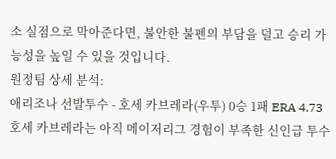소 실점으로 막아준다면, 불안한 불펜의 부담을 덜고 승리 가능성을 높일 수 있을 것입니다.
원정팀 상세 분석:
애리조나 선발투수 - 호세 카브레라(우투) 0승 1패 ERA 4.73
호세 카브레라는 아직 메이저리그 경험이 부족한 신인급 투수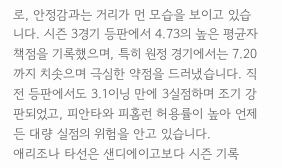로, 안정감과는 거리가 먼 모습을 보이고 있습니다. 시즌 3경기 등판에서 4.73의 높은 평균자책점을 기록했으며, 특히 원정 경기에서는 7.20까지 치솟으며 극심한 약점을 드러냈습니다. 직전 등판에서도 3.1이닝 만에 3실점하며 조기 강판되었고, 피안타와 피홈런 허용률이 높아 언제든 대량 실점의 위험을 안고 있습니다.
애리조나 타선은 샌디에이고보다 시즌 기록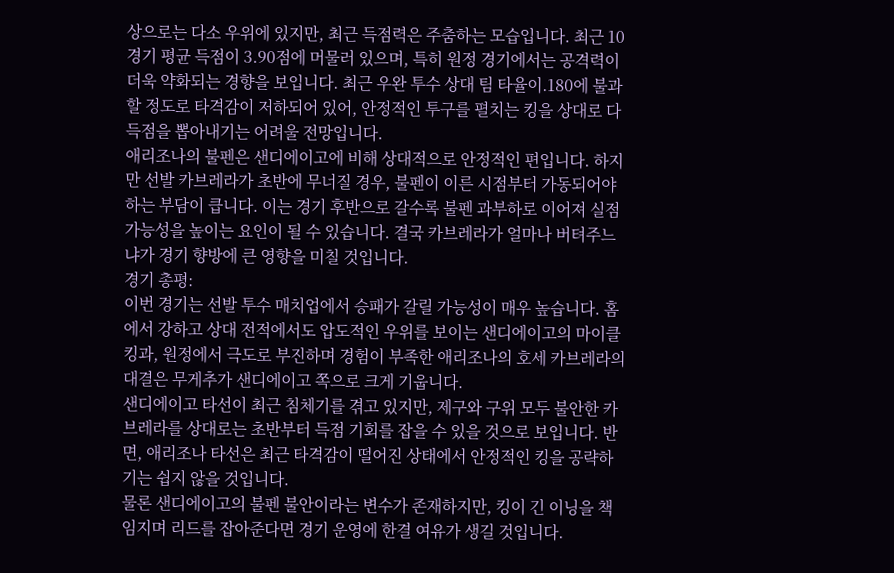상으로는 다소 우위에 있지만, 최근 득점력은 주춤하는 모습입니다. 최근 10경기 평균 득점이 3.90점에 머물러 있으며, 특히 원정 경기에서는 공격력이 더욱 약화되는 경향을 보입니다. 최근 우완 투수 상대 팀 타율이.180에 불과할 정도로 타격감이 저하되어 있어, 안정적인 투구를 펼치는 킹을 상대로 다득점을 뽑아내기는 어려울 전망입니다.
애리조나의 불펜은 샌디에이고에 비해 상대적으로 안정적인 편입니다. 하지만 선발 카브레라가 초반에 무너질 경우, 불펜이 이른 시점부터 가동되어야 하는 부담이 큽니다. 이는 경기 후반으로 갈수록 불펜 과부하로 이어져 실점 가능성을 높이는 요인이 될 수 있습니다. 결국 카브레라가 얼마나 버텨주느냐가 경기 향방에 큰 영향을 미칠 것입니다.
경기 총평:
이번 경기는 선발 투수 매치업에서 승패가 갈릴 가능성이 매우 높습니다. 홈에서 강하고 상대 전적에서도 압도적인 우위를 보이는 샌디에이고의 마이클 킹과, 원정에서 극도로 부진하며 경험이 부족한 애리조나의 호세 카브레라의 대결은 무게추가 샌디에이고 쪽으로 크게 기웁니다.
샌디에이고 타선이 최근 침체기를 겪고 있지만, 제구와 구위 모두 불안한 카브레라를 상대로는 초반부터 득점 기회를 잡을 수 있을 것으로 보입니다. 반면, 애리조나 타선은 최근 타격감이 떨어진 상태에서 안정적인 킹을 공략하기는 쉽지 않을 것입니다.
물론 샌디에이고의 불펜 불안이라는 변수가 존재하지만, 킹이 긴 이닝을 책임지며 리드를 잡아준다면 경기 운영에 한결 여유가 생길 것입니다.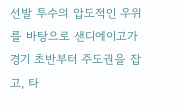선발 투수의 압도적인 우위를 바탕으로 샌디에이고가 경기 초반부터 주도권을 잡고, 타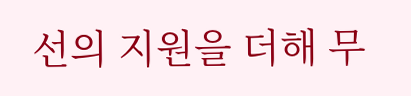선의 지원을 더해 무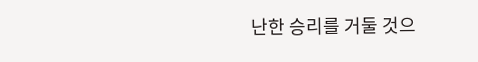난한 승리를 거둘 것으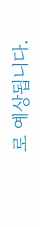로 예상됩니다.